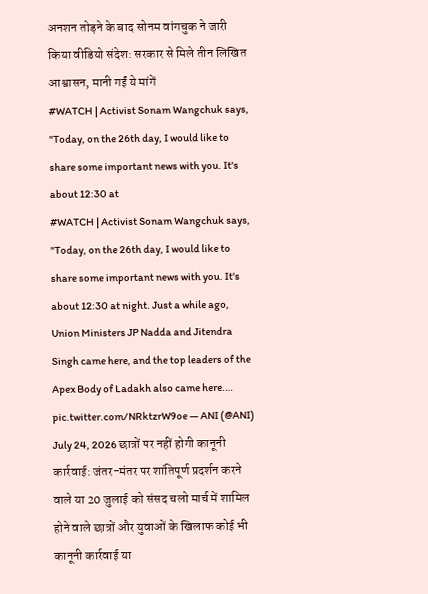अनशन तोड़ने के बाद सोनम वांगचुक ने जारी किया वीडियो संदेश: सरकार से मिले तीन लिखित आश्वासन, मानी गईं ये मांगें
#WATCH | Activist Sonam Wangchuk says, "Today, on the 26th day, I would like to share some important news with you. It's about 12:30 at
#WATCH | Activist Sonam Wangchuk says, "Today, on the 26th day, I would like to share some important news with you. It's about 12:30 at night. Just a while ago, Union Ministers JP Nadda and Jitendra Singh came here, and the top leaders of the Apex Body of Ladakh also came here.… pic.twitter.com/NRktzrW9oe — ANI (@ANI) July 24, 2026 छात्रों पर नहीं होगी कानूनी कार्रवाई: जंतर-मंतर पर शांतिपूर्ण प्रदर्शन करने वाले या 20 जुलाई को संसद चलो मार्च में शामिल होने वाले छात्रों और युवाओं के खिलाफ कोई भी कानूनी कार्रवाई या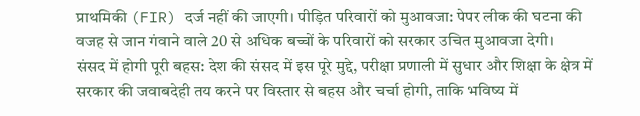प्राथमिकी (FIR) दर्ज नहीं की जाएगी। पीड़ित परिवारों को मुआवजा: पेपर लीक की घटना की वजह से जान गंवाने वाले 20 से अधिक बच्चों के परिवारों को सरकार उचित मुआवजा देगी।
संसद में होगी पूरी बहस: देश की संसद में इस पूरे मुद्दे, परीक्षा प्रणाली में सुधार और शिक्षा के क्षेत्र में सरकार की जवाबदेही तय करने पर विस्तार से बहस और चर्चा होगी, ताकि भविष्य में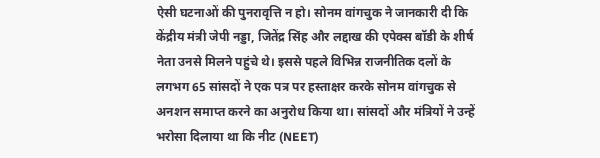ऐसी घटनाओं की पुनरावृत्ति न हो। सोनम वांगचुक ने जानकारी दी कि केंद्रीय मंत्री जेपी नड्डा, जितेंद्र सिंह और लद्दाख की एपेक्स बॉडी के शीर्ष नेता उनसे मिलने पहुंचे थे। इससे पहले विभिन्न राजनीतिक दलों के लगभग 65 सांसदों ने एक पत्र पर हस्ताक्षर करके सोनम वांगचुक से अनशन समाप्त करने का अनुरोध किया था। सांसदों और मंत्रियों ने उन्हें भरोसा दिलाया था कि नीट (NEET)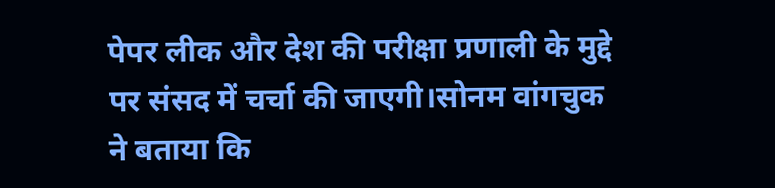पेपर लीक और देश की परीक्षा प्रणाली के मुद्दे पर संसद में चर्चा की जाएगी।सोनम वांगचुक ने बताया कि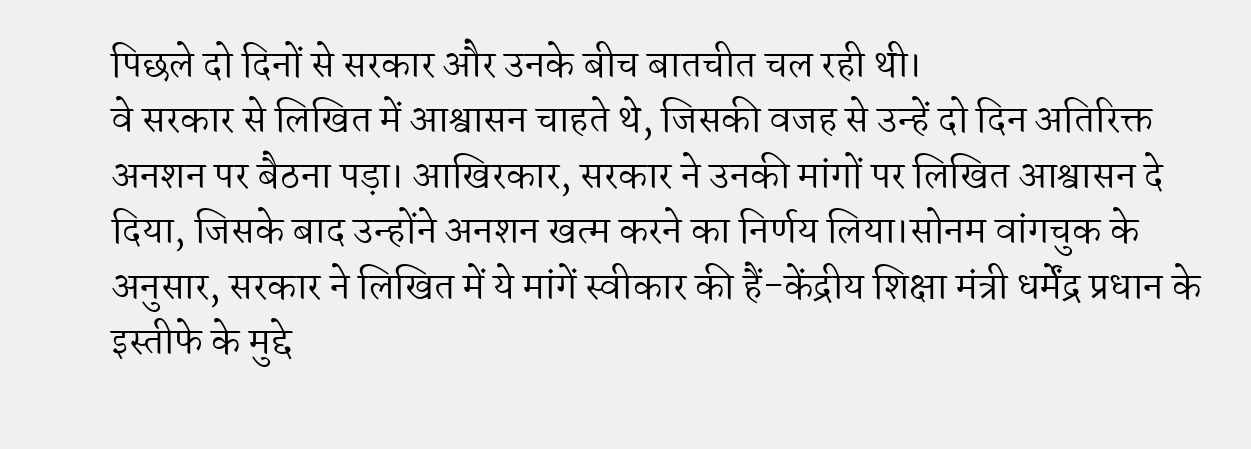पिछले दो दिनों से सरकार और उनके बीच बातचीत चल रही थी।
वे सरकार से लिखित में आश्वासन चाहते थे, जिसकी वजह से उन्हें दो दिन अतिरिक्त अनशन पर बैठना पड़ा। आखिरकार, सरकार ने उनकी मांगों पर लिखित आश्वासन दे दिया, जिसके बाद उन्होंने अनशन खत्म करने का निर्णय लिया।सोनम वांगचुक के अनुसार, सरकार ने लिखित में ये मांगें स्वीकार की हैं-केंद्रीय शिक्षा मंत्री धर्मेंद्र प्रधान के इस्तीफे के मुद्दे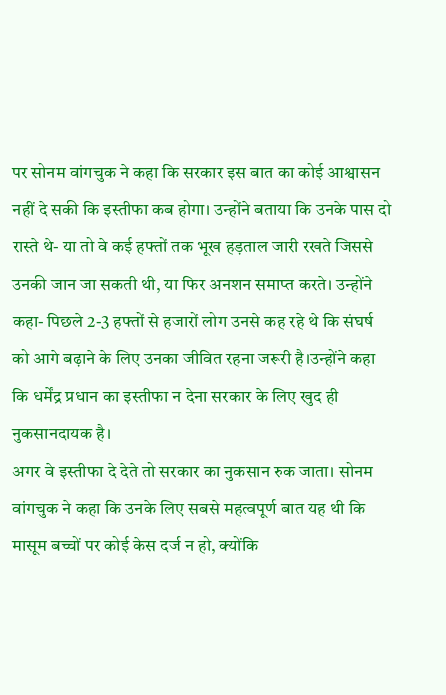पर सोनम वांगचुक ने कहा कि सरकार इस बात का कोई आश्वासन नहीं दे सकी कि इस्तीफा कब होगा। उन्होंने बताया कि उनके पास दो रास्ते थे- या तो वे कई हफ्तों तक भूख हड़ताल जारी रखते जिससे उनकी जान जा सकती थी, या फिर अनशन समाप्त करते। उन्होंने कहा- पिछले 2-3 हफ्तों से हजारों लोग उनसे कह रहे थे कि संघर्ष को आगे बढ़ाने के लिए उनका जीवित रहना जरूरी है।उन्होंने कहा कि धर्मेंद्र प्रधान का इस्तीफा न देना सरकार के लिए खुद ही नुकसानदायक है।
अगर वे इस्तीफा दे देते तो सरकार का नुकसान रुक जाता। सोनम वांगचुक ने कहा कि उनके लिए सबसे महत्वपूर्ण बात यह थी कि मासूम बच्चों पर कोई केस दर्ज न हो, क्योंकि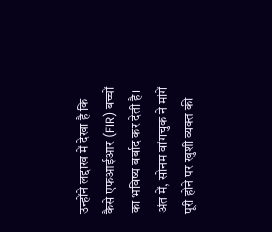उन्होंने लद्दाख में देखा है कि कैसे एफआईआर (FIR) बच्चों का भविष्य बर्बाद कर देती है। अंत में, सोनम वांगचुक ने मांगें पूरी होने पर खुशी व्यक्त की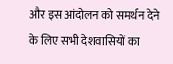और इस आंदोलन को समर्थन देने के लिए सभी देशवासियों का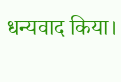धन्यवाद किया।